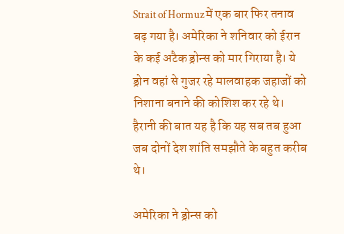Strait of Hormuz में एक बार फिर तनाव बढ़ गया है। अमेरिका ने शनिवार को ईरान के कई अटैक ड्रोन्स को मार गिराया है। ये ड्रोन वहां से गुजर रहे मालवाहक जहाजों को निशाना बनाने की कोशिश कर रहे थे। हैरानी की बात यह है कि यह सब तब हुआ जब दोनों देश शांति समझौते के बहुत करीब थे।

अमेरिका ने ड्रोन्स को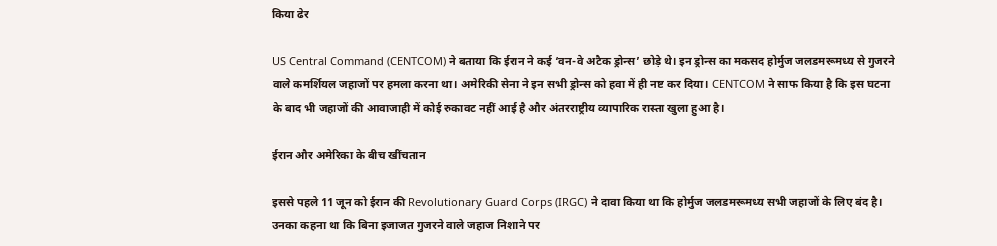किया ढेर

US Central Command (CENTCOM) ने बताया कि ईरान ने कई ‘वन-वे अटैक ड्रोन्स’ छोड़े थे। इन ड्रोन्स का मकसद होर्मुज जलडमरूमध्य से गुजरने वाले कमर्शियल जहाजों पर हमला करना था। अमेरिकी सेना ने इन सभी ड्रोन्स को हवा में ही नष्ट कर दिया। CENTCOM ने साफ किया है कि इस घटना के बाद भी जहाजों की आवाजाही में कोई रुकावट नहीं आई है और अंतरराष्ट्रीय व्यापारिक रास्ता खुला हुआ है।

ईरान और अमेरिका के बीच खींचतान

इससे पहले 11 जून को ईरान की Revolutionary Guard Corps (IRGC) ने दावा किया था कि होर्मुज जलडमरूमध्य सभी जहाजों के लिए बंद है। उनका कहना था कि बिना इजाजत गुजरने वाले जहाज निशाने पर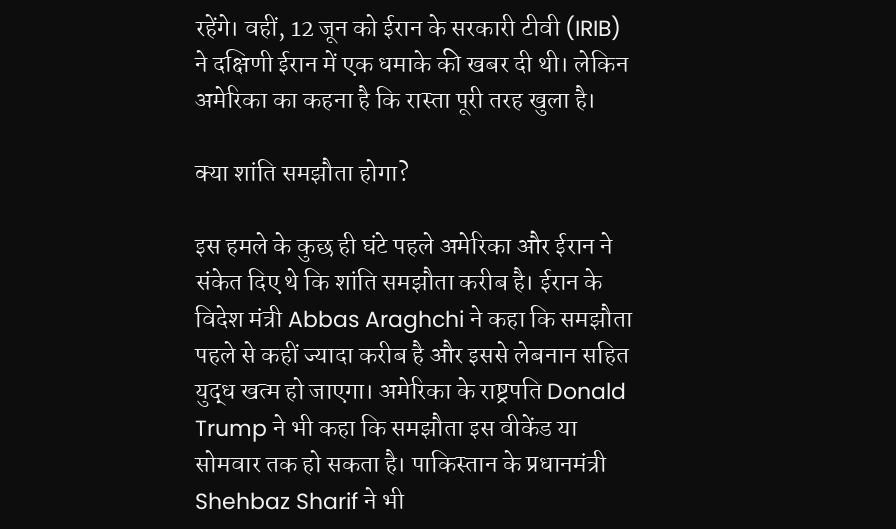रहेंगे। वहीं, 12 जून को ईरान के सरकारी टीवी (IRIB) ने दक्षिणी ईरान में एक धमाके की खबर दी थी। लेकिन अमेरिका का कहना है कि रास्ता पूरी तरह खुला है।

क्या शांति समझौता होगा?

इस हमले के कुछ ही घंटे पहले अमेरिका और ईरान ने संकेत दिए थे कि शांति समझौता करीब है। ईरान के विदेश मंत्री Abbas Araghchi ने कहा कि समझौता पहले से कहीं ज्यादा करीब है और इससे लेबनान सहित युद्ध खत्म हो जाएगा। अमेरिका के राष्ट्रपति Donald Trump ने भी कहा कि समझौता इस वीकेंड या सोमवार तक हो सकता है। पाकिस्तान के प्रधानमंत्री Shehbaz Sharif ने भी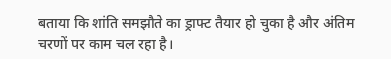बताया कि शांति समझौते का ड्राफ्ट तैयार हो चुका है और अंतिम चरणों पर काम चल रहा है।